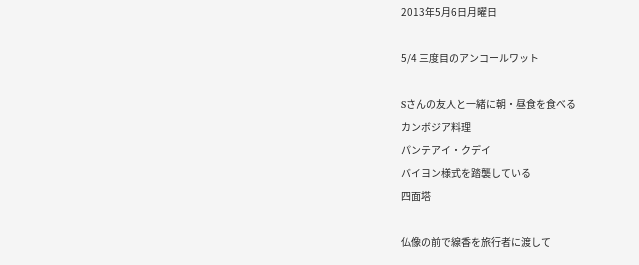2013年5月6日月曜日

5/4 三度目のアンコールワット

Sさんの友人と一緒に朝・昼食を食べる
カンボジア料理
パンテアイ・クデイ
バイヨン様式を踏襲している
四面塔

仏像の前で線香を旅行者に渡して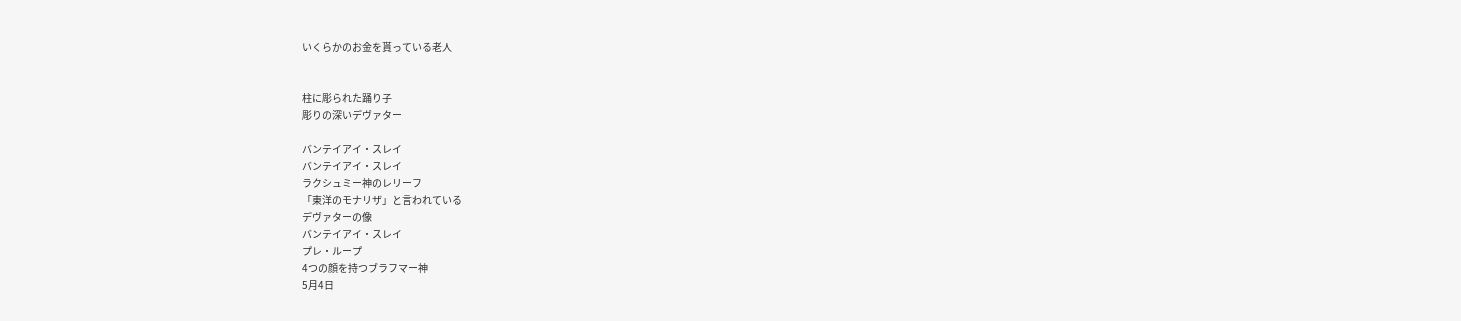いくらかのお金を貰っている老人


柱に彫られた踊り子
彫りの深いデヴァター

バンテイアイ・スレイ
バンテイアイ・スレイ
ラクシュミー神のレリーフ
「東洋のモナリザ」と言われている
デヴァターの像
バンテイアイ・スレイ
プレ・ループ
4つの顔を持つブラフマー神
5月4日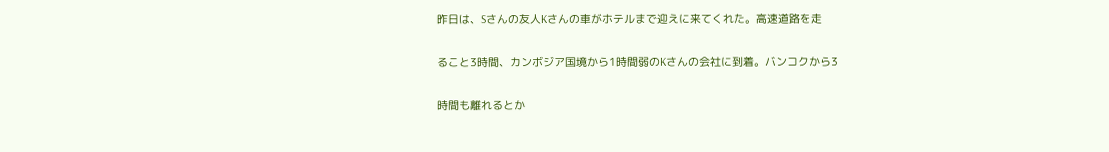昨日は、Sさんの友人Kさんの車がホテルまで迎えに来てくれた。高速道路を走

ること3時間、カンボジア国境から1時間弱のKさんの会社に到着。バンコクから3

時間も離れるとか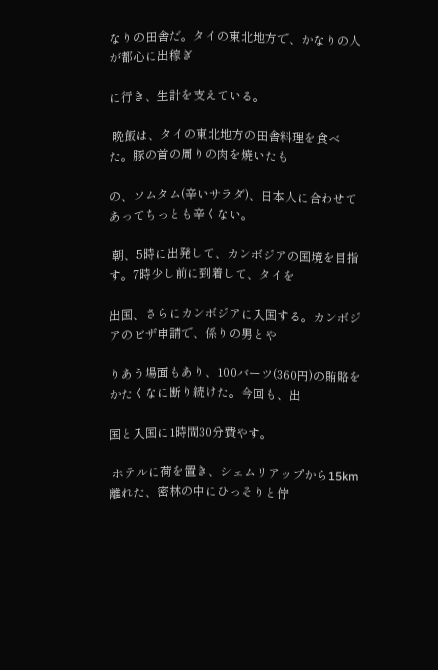なりの田舎だ。タイの東北地方で、かなりの人が都心に出稼ぎ

に行き、生計を支えている。

 晩飯は、タイの東北地方の田舎料理を食べた。豚の首の周りの肉を焼いたも

の、ソムタム(辛いサラダ)、日本人に合わせてあってちっとも辛くない。

 朝、5時に出発して、カンボジアの国境を目指す。7時少し前に到着して、タイを

出国、さらにカンボジアに入国する。カンボジアのビザ申請で、係りの男とや

りあう場面もあり、100バーツ(360円)の賄賂をかたくなに断り続けた。今回も、出

国と入国に1時間30分費やす。

 ホテルに荷を置き、シェムリアップから15km離れた、密林の中にひっそりと佇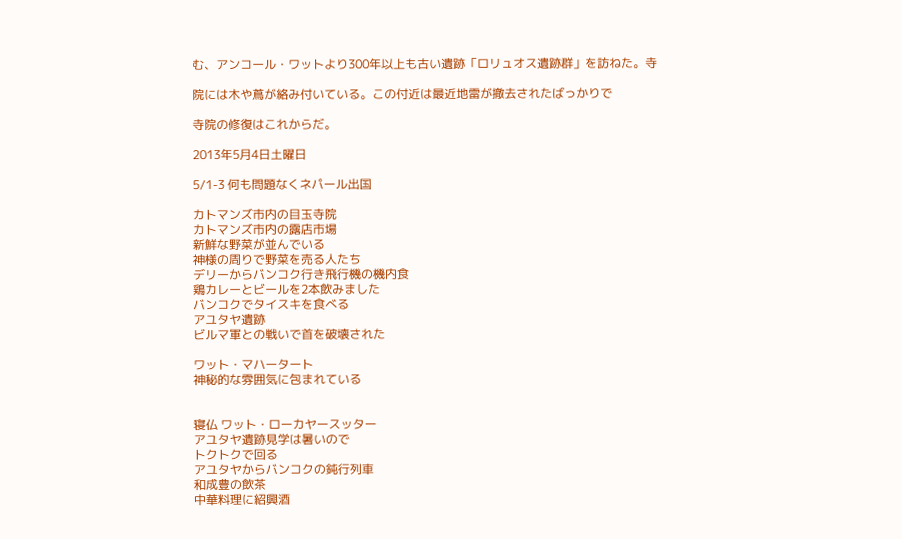む、アンコール・ワットより300年以上も古い遺跡「ロリュオス遺跡群」を訪ねた。寺

院には木や蔦が絡み付いている。この付近は最近地雷が撤去されたばっかりで

寺院の修復はこれからだ。

2013年5月4日土曜日

5/1-3 何も問題なくネパール出国

カトマンズ市内の目玉寺院
カトマンズ市内の露店市場
新鮮な野菜が並んでいる
神様の周りで野菜を売る人たち
デリーからバンコク行き飛行機の機内食
鶏カレーとビールを2本飲みました
バンコクでタイスキを食べる
アユタヤ遺跡
ビルマ軍との戦いで首を破壊された

ワット・マハータート
神秘的な雰囲気に包まれている


寝仏 ワット・ローカヤースッター
アユタヤ遺跡見学は暑いので
トクトクで回る
アユタヤからバンコクの鈍行列車
和成豊の飲茶
中華料理に紹興酒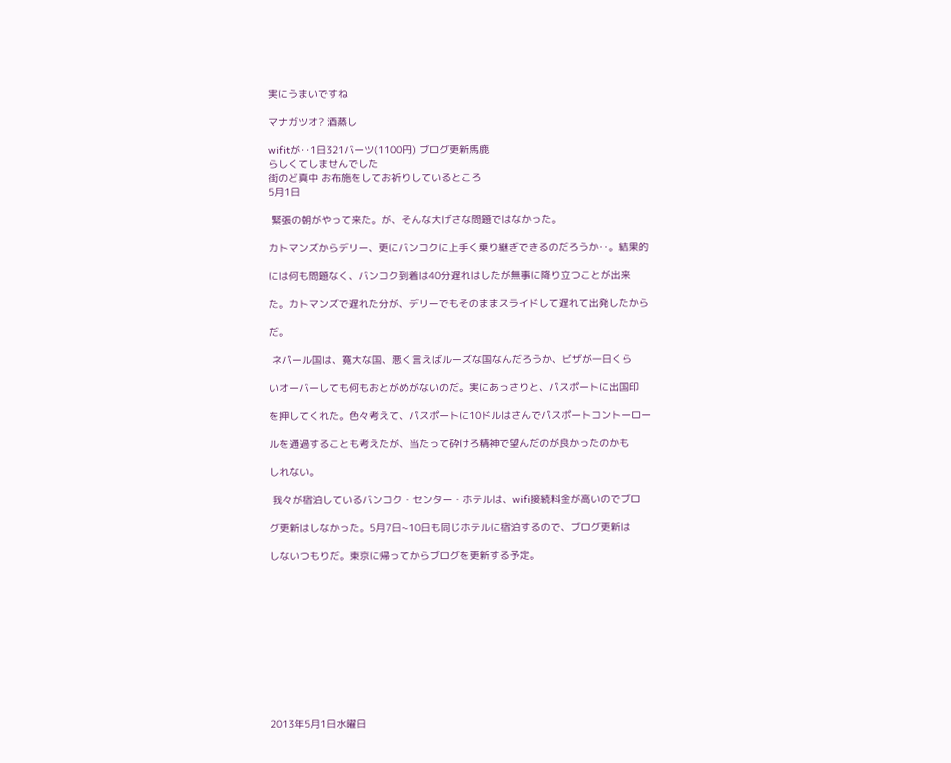実にうまいですね

マナガツオ? 酒蒸し

wifitが‥1日321バーツ(1100円) ブログ更新馬鹿
らしくてしませんでした
街のど真中 お布施をしてお祈りしているところ
5月1日

 緊張の朝がやって来た。が、そんな大げさな問題ではなかった。

カトマンズからデリー、更にバンコクに上手く乗り継ぎできるのだろうか‥。結果的

には何も問題なく、バンコク到着は40分遅れはしたが無事に降り立つことが出来

た。カトマンズで遅れた分が、デリーでもそのままスライドして遅れて出発したから

だ。

 ネパール国は、寛大な国、悪く言えばルーズな国なんだろうか、ビザが一日くら

いオーバーしても何もおとがめがないのだ。実にあっさりと、パスポートに出国印

を押してくれた。色々考えて、パスポートに10ドルはさんでパスポートコントーロー

ルを通過することも考えたが、当たって砕けろ精神で望んだのが良かったのかも

しれない。

 我々が宿泊しているバンコク・センター・ホテルは、wifi接続料金が高いのでブロ

グ更新はしなかった。5月7日~10日も同じホテルに宿泊するので、ブログ更新は

しないつもりだ。東京に帰ってからブログを更新する予定。











2013年5月1日水曜日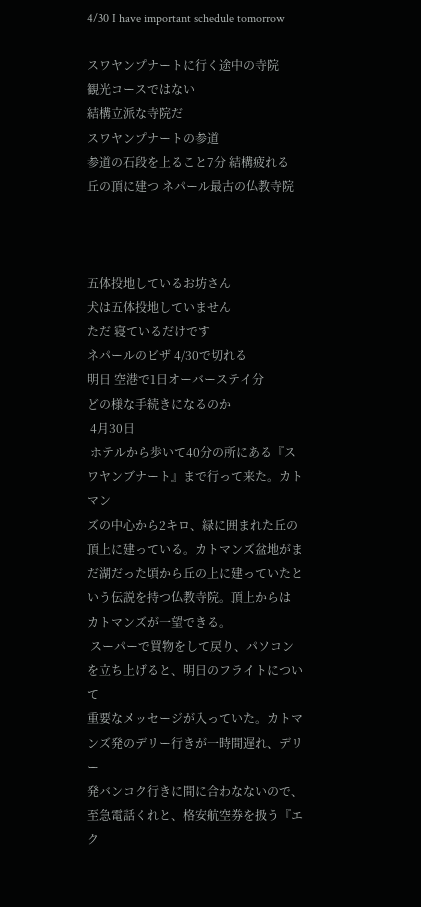4/30 I have important schedule tomorrow

スワヤンプナートに行く途中の寺院
観光コースではない
結構立派な寺院だ
スワヤンプナートの参道
参道の石段を上ること7分 結構疲れる
丘の頂に建つ ネパール最古の仏教寺院



五体投地しているお坊さん
犬は五体投地していません
ただ 寝ているだけです
ネパールのビザ 4/30で切れる
明日 空港で1日オーバーステイ分
どの様な手続きになるのか
 4月30日
 ホテルから歩いて40分の所にある『スワヤンブナート』まで行って来た。カトマン
ズの中心から2キロ、緑に囲まれた丘の頂上に建っている。カトマンズ盆地がま
だ湖だった頃から丘の上に建っていたという伝説を持つ仏教寺院。頂上からは
カトマンズが一望できる。
 スーパーで買物をして戻り、パソコンを立ち上げると、明日のフライトについて
重要なメッセージが入っていた。カトマンズ発のデリー行きが一時間遅れ、デリー
発バンコク行きに間に合わなないので、至急電話くれと、格安航空券を扱う『エク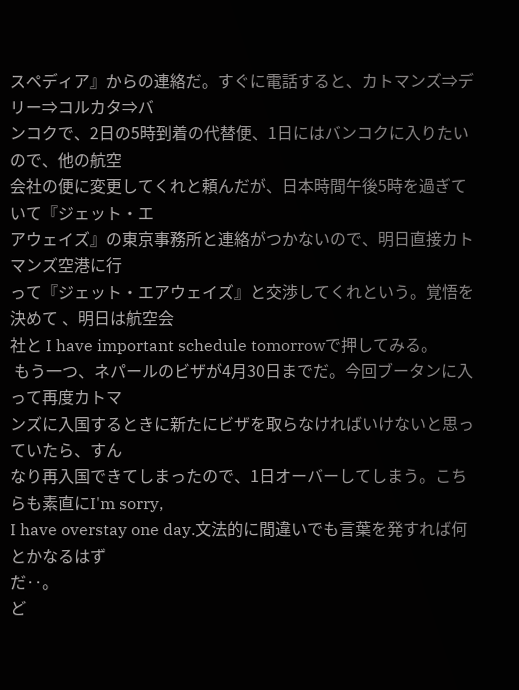スペディア』からの連絡だ。すぐに電話すると、カトマンズ⇒デリー⇒コルカタ⇒バ
ンコクで、2日の5時到着の代替便、1日にはバンコクに入りたいので、他の航空
会社の便に変更してくれと頼んだが、日本時間午後5時を過ぎていて『ジェット・エ
アウェイズ』の東京事務所と連絡がつかないので、明日直接カトマンズ空港に行
って『ジェット・エアウェイズ』と交渉してくれという。覚悟を決めて 、明日は航空会
社と I have important schedule tomorrowで押してみる。
 もう一つ、ネパールのビザが4月30日までだ。今回ブータンに入って再度カトマ
ンズに入国するときに新たにビザを取らなければいけないと思っていたら、すん
なり再入国できてしまったので、1日オーバーしてしまう。こちらも素直にI'm sorry,
I have overstay one day.文法的に間違いでも言葉を発すれば何とかなるはず
だ‥。
ど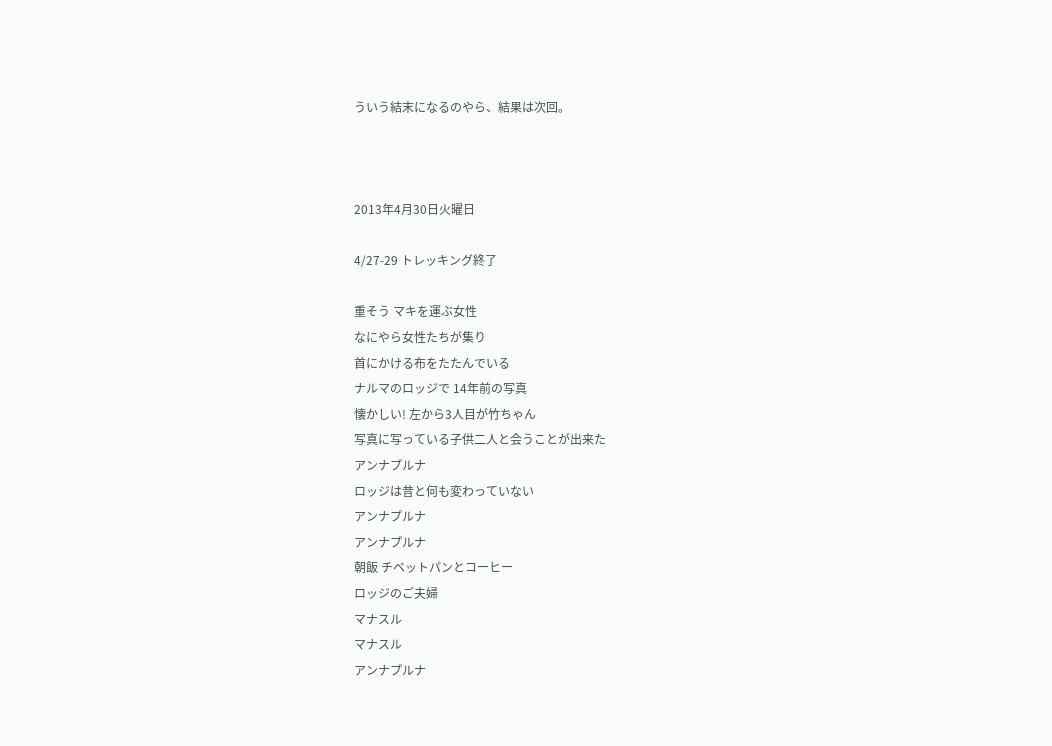ういう結末になるのやら、結果は次回。



2013年4月30日火曜日

4/27-29 トレッキング終了

重そう マキを運ぶ女性
なにやら女性たちが集り
首にかける布をたたんでいる
ナルマのロッジで 14年前の写真
懐かしい! 左から3人目が竹ちゃん
写真に写っている子供二人と会うことが出来た
アンナプルナ
ロッジは昔と何も変わっていない
アンナプルナ
アンナプルナ
朝飯 チベットパンとコーヒー
ロッジのご夫婦
マナスル
マナスル
アンナプルナ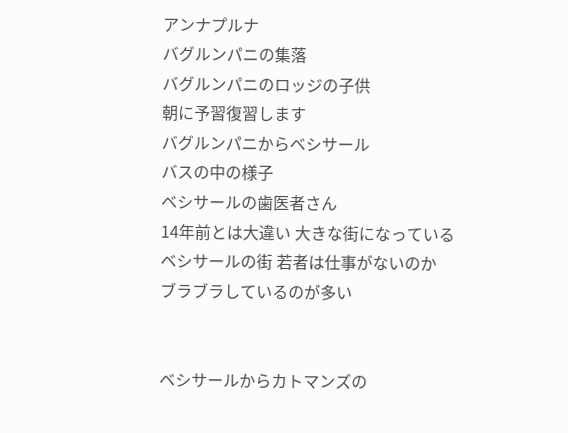アンナプルナ
バグルンパニの集落
バグルンパニのロッジの子供
朝に予習復習します
バグルンパニからベシサール
バスの中の様子
ベシサールの歯医者さん
14年前とは大違い 大きな街になっている
ベシサールの街 若者は仕事がないのか
ブラブラしているのが多い


ベシサールからカトマンズの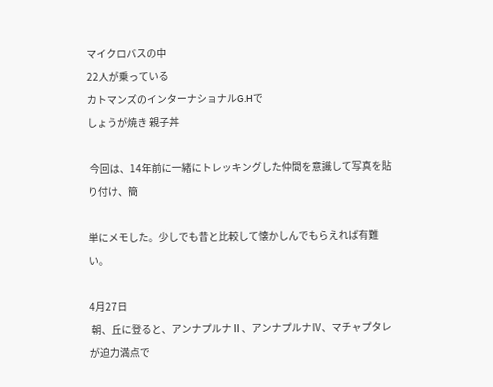マイクロバスの中
22人が乗っている
カトマンズのインターナショナルG.Hで
しょうが焼き 親子丼

 今回は、14年前に一緒にトレッキングした仲間を意識して写真を貼り付け、簡

単にメモした。少しでも昔と比較して懐かしんでもらえれば有難い。

4月27日
 朝、丘に登ると、アンナプルナⅡ、アンナプルナⅣ、マチャプタレが迫力満点で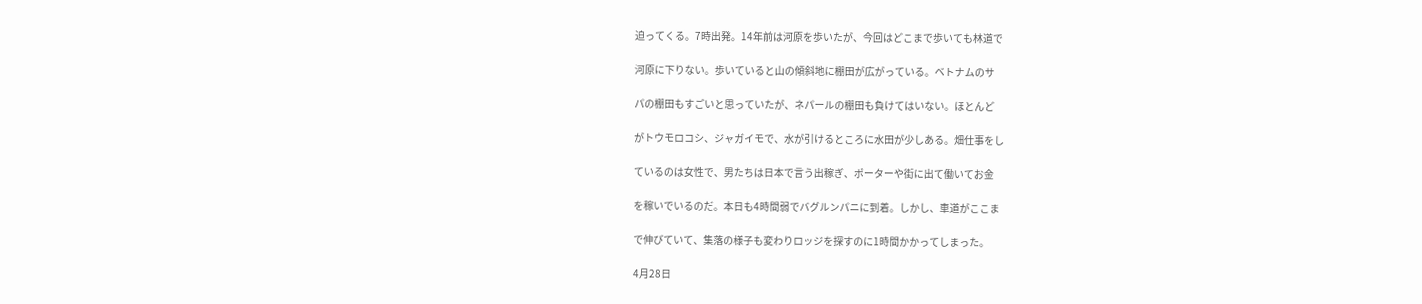迫ってくる。7時出発。14年前は河原を歩いたが、今回はどこまで歩いても林道で

河原に下りない。歩いていると山の傾斜地に棚田が広がっている。ベトナムのサ

パの棚田もすごいと思っていたが、ネパールの棚田も負けてはいない。ほとんど

がトウモロコシ、ジャガイモで、水が引けるところに水田が少しある。畑仕事をし

ているのは女性で、男たちは日本で言う出稼ぎ、ポーターや街に出て働いてお金

を稼いでいるのだ。本日も4時間弱でバグルンパニに到着。しかし、車道がここま

で伸びていて、集落の様子も変わりロッジを探すのに1時間かかってしまった。

4月28日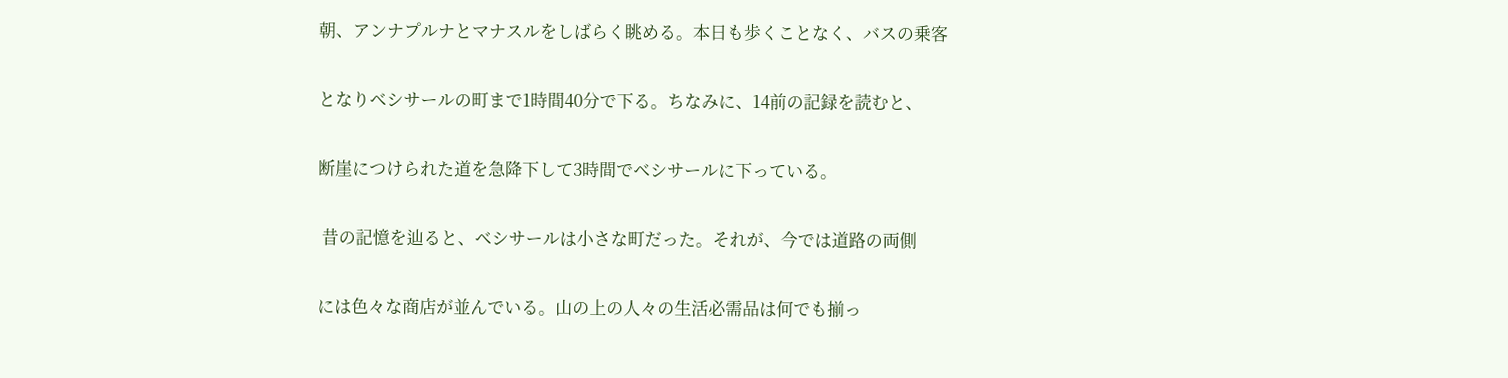朝、アンナプルナとマナスルをしばらく眺める。本日も歩くことなく、バスの乗客

となりベシサールの町まで1時間40分で下る。ちなみに、14前の記録を読むと、

断崖につけられた道を急降下して3時間でベシサールに下っている。

 昔の記憶を辿ると、ベシサールは小さな町だった。それが、今では道路の両側

には色々な商店が並んでいる。山の上の人々の生活必需品は何でも揃っ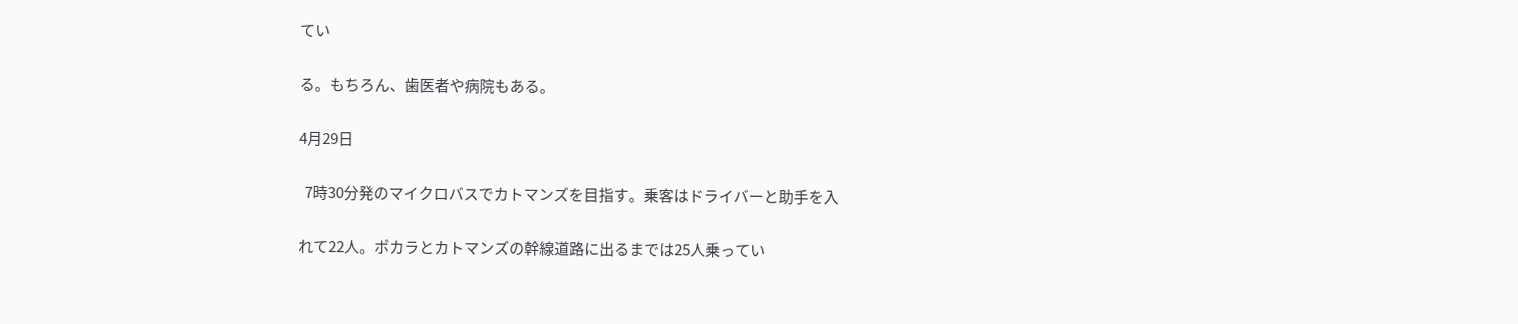てい

る。もちろん、歯医者や病院もある。

4月29日

  7時30分発のマイクロバスでカトマンズを目指す。乗客はドライバーと助手を入

れて22人。ポカラとカトマンズの幹線道路に出るまでは25人乗ってい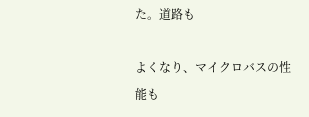た。道路も

よくなり、マイクロバスの性能も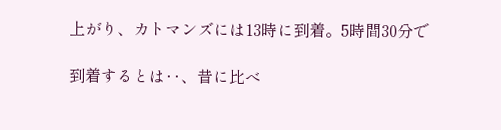上がり、カトマンズには13時に到着。5時間30分で

到着するとは‥、昔に比べ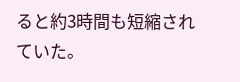ると約3時間も短縮されていた。